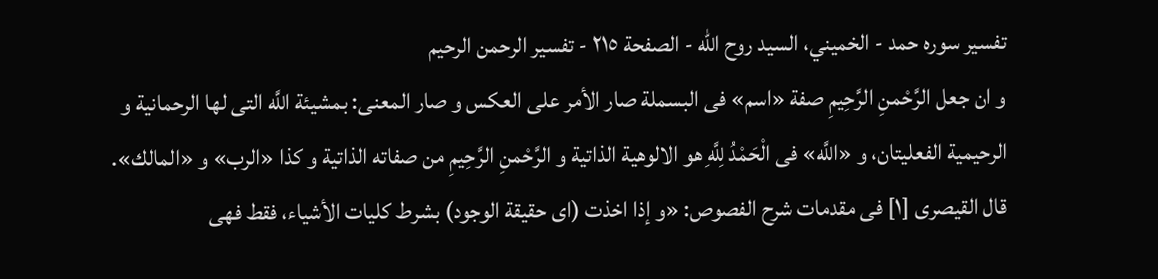تفسیر سوره حمد - الخميني، السيد روح الله - الصفحة ٢١٥ - تفسير الرحمن الرحيم
و ان جعل الرَّحْمنِ الرَّحِيمِ صفة «اسم» فى البسملة صار الأمر على العكس و صار المعنى: بمشيئة اللَّه التى لها الرحمانية و الرحيمية الفعليتان، و «اللَّه» فى الْحَمْدُ لِلَّهِ هو الالوهية الذاتية و الرَّحْمنِ الرَّحِيمِ من صفاته الذاتية و كذا «الرب» و «المالك».
قال القيصرى [١] فى مقدمات شرح الفصوص: «و إذا اخذت (اى حقيقة الوجود) بشرط كليات الأشياء، فقط فهى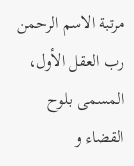مرتبة الاسم الرحمن رب العقل الأول، المسمى بلوح القضاء و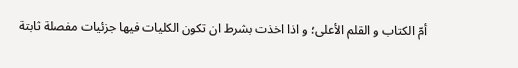أمّ الكتاب و القلم الأعلى؛ و اذا اخذت بشرط ان تكون الكليات فيها جزئيات مفصلة ثابتة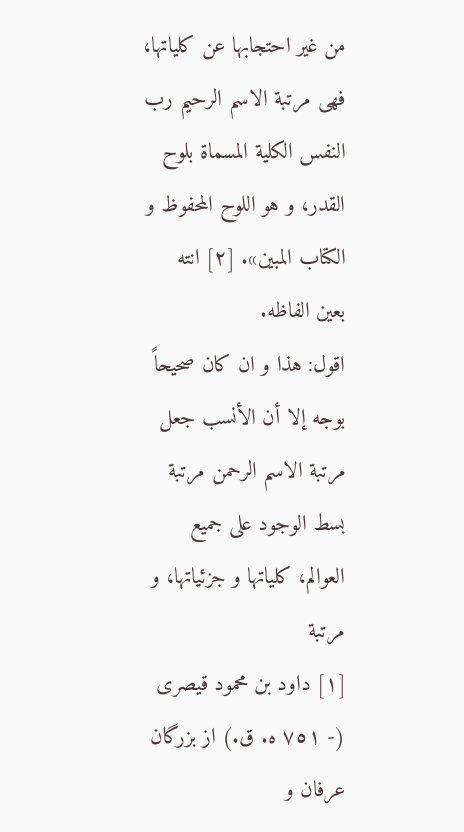من غير احتجابها عن كلياتها، فهى مرتبة الاسم الرحيم رب النفس الكلية المسماة بلوح القدر، و هو اللوح المحفوظ و الكتاب المبين». [٢] انته بعين الفاظه.
اقول: هذا و ان كان صحيحاً بوجه إلا أن الأنسب جعل مرتبة الاسم الرحمن مرتبة بسط الوجود على جميع العوالم، كلياتها و جزئياتها، و مرتبة
[١] داود بن محمود قيصرى (- ٧٥١ ه. ق.) از بزرگان عرفان و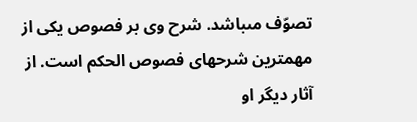تصوّف مىباشد. شرح وى بر فصوص يكى از مهمترين شرحهاى فصوص الحكم است. از آثار ديگر او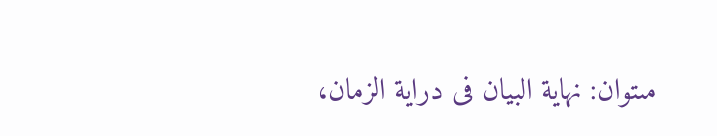مىتوان: نهاية البيان فى دراية الزمان،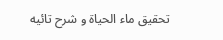تحقيق ماء الحياة و شرح تائيه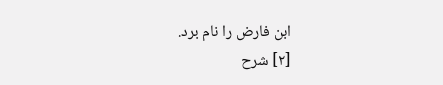ابن فارض را نام برد.
[٢] شرح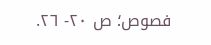فصوص؛ ص ٢٠- ٢٦.